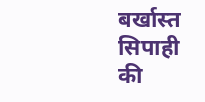बर्खास्त सिपाही की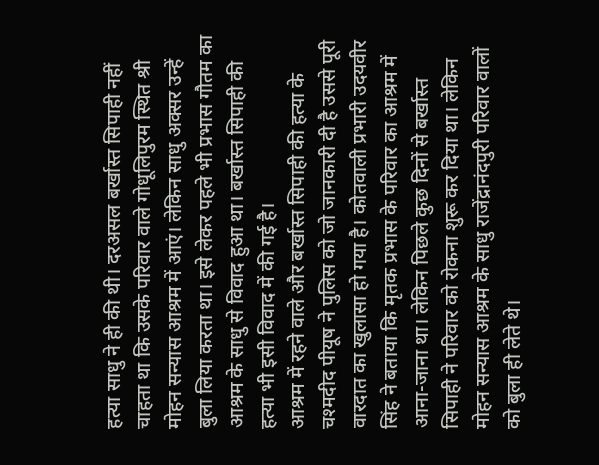हत्या साधु ने ही की थी। दरअसल बर्खास्त सिपाही नहीं चाहता था कि उसके परिवार वाले गोधूलिपुरम स्थित श्री मोहन सन्यास आश्रम में आएं। लेकिन साधु अक्सर उन्हें बुला लिया करता था। इसे लेकर पहले भी प्रभास गौतम का आश्रम के साधु से विवाद हुआ था। बर्खास्त सिपाही की हत्या भी इसी विवाद में की गई है।
आश्रम में रहने वाले और बर्खास्त सिपाही की हत्या के चश्मदीद पीयूष ने पुलिस को जो जानकारी दी है उससे पूरी वारदात का खुलासा हो गया है। कोतवाली प्रभारी उदयवीर सिंह ने बताया कि मृतक प्रभास के परिवार का आश्रम में आना-जाना था। लेकिन पिछले कुछ दिनों से बर्खास्त सिपाही ने परिवार को रोकना शुरू कर दिया था। लेकिन मोहन सन्यास आश्रम के साधु राजेंद्रानंदपुरी परिवार वालों को बुला ही लेते थे।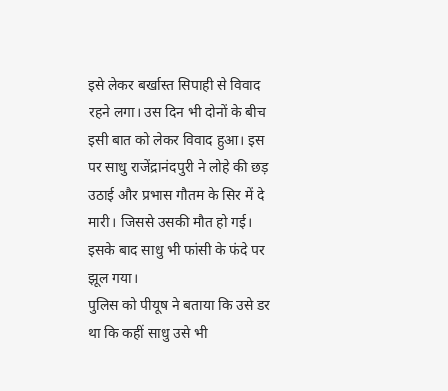इसे लेकर बर्खास्त सिपाही से विवाद रहने लगा। उस दिन भी दोनों के बीच इसी बात को लेकर विवाद हुआ। इस पर साधु राजेंद्रानंदपुरी ने लोहे की छड़ उठाई और प्रभास गौतम के सिर में दे मारी। जिससे उसकी मौत हो गई। इसके बाद साधु भी फांसी के फंदे पर झूल गया।
पुलिस को पीयूष ने बताया कि उसे डर था कि कहीं साधु उसे भी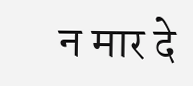न मार दे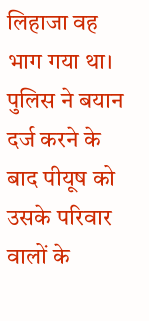लिहाजा वह भाग गया था। पुलिस ने बयान दर्ज करने के बाद पीयूष को उसके परिवार वालों के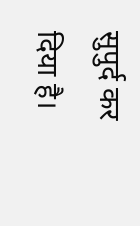सुपुर्द कर दिया है।